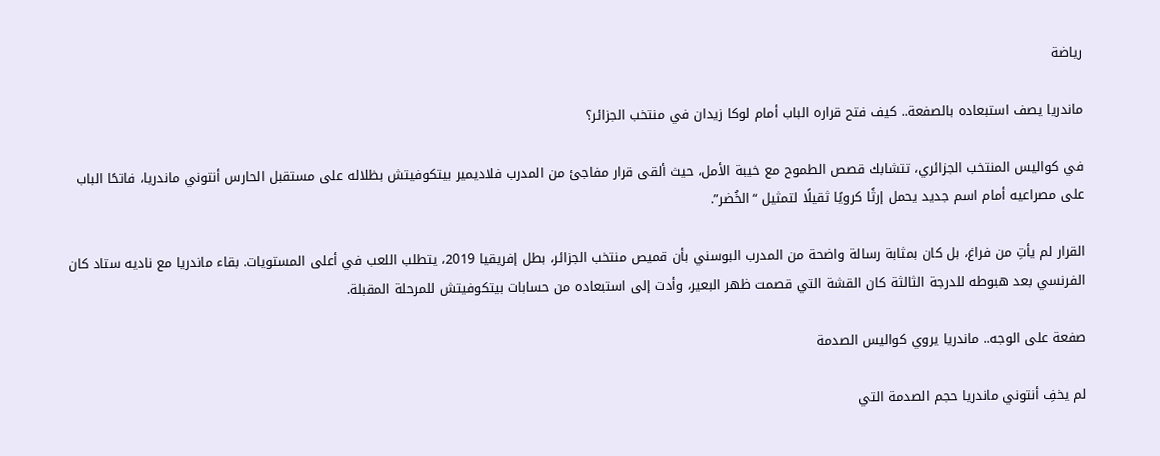رياضة

ماندريا يصف استبعاده بالصفعة.. كيف فتح قراره الباب أمام لوكا زيدان في منتخب الجزائر؟

في كواليس المنتخب الجزائري، تتشابك قصص الطموح مع خيبة الأمل، حيث ألقى قرار مفاجئ من المدرب فلاديمير بيتكوفيتش بظلاله على مستقبل الحارس أنتوني ماندريا، فاتحًا الباب على مصراعيه أمام اسم جديد يحمل إرثًا كرويًا ثقيلًا لتمثيل “الخُضر”.

القرار لم يأتِ من فراغ، بل كان بمثابة رسالة واضحة من المدرب البوسني بأن قميص منتخب الجزائر، بطل إفريقيا 2019، يتطلب اللعب في أعلى المستويات. بقاء ماندريا مع ناديه ستاد كان الفرنسي بعد هبوطه للدرجة الثالثة كان القشة التي قصمت ظهر البعير، وأدت إلى استبعاده من حسابات بيتكوفيتش للمرحلة المقبلة.

صفعة على الوجه.. ماندريا يروي كواليس الصدمة

لم يخفِ أنتوني ماندريا حجم الصدمة التي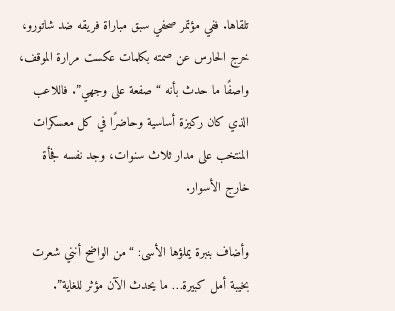تلقاها. ففي مؤتمر صحفي سبق مباراة فريقه ضد شاتورو، خرج الحارس عن صمته بكلمات عكست مرارة الموقف، واصفًا ما حدث بأنه “صفعة على وجهي”. فاللاعب الذي كان ركيزة أساسية وحاضرًا في كل معسكرات المنتخب على مدار ثلاث سنوات، وجد نفسه فجأة خارج الأسوار.

وأضاف بنبرة يملؤها الأسى: “من الواضح أنني شعرت بخيبة أمل كبيرة… ما يحدث الآن مؤثر للغاية”.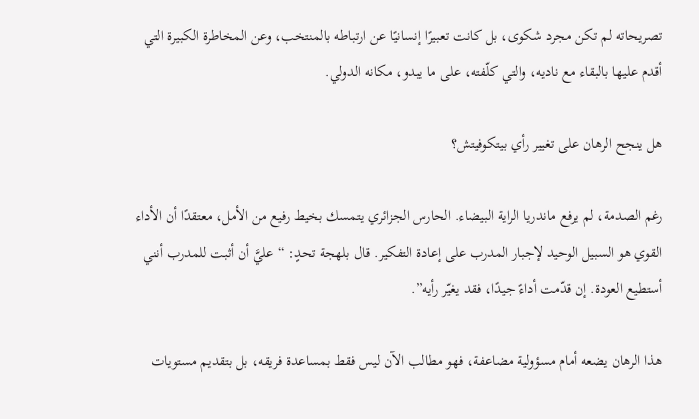تصريحاته لم تكن مجرد شكوى، بل كانت تعبيرًا إنسانيًا عن ارتباطه بالمنتخب، وعن المخاطرة الكبيرة التي أقدم عليها بالبقاء مع ناديه، والتي كلّفته، على ما يبدو، مكانه الدولي.

هل ينجح الرهان على تغيير رأي بيتكوفيتش؟

رغم الصدمة، لم يرفع ماندريا الراية البيضاء. الحارس الجزائري يتمسك بخيط رفيع من الأمل، معتقدًا أن الأداء القوي هو السبيل الوحيد لإجبار المدرب على إعادة التفكير. قال بلهجة تحدٍ: “عليَّ أن أثبت للمدرب أنني أستطيع العودة. إن قدّمت أداءً جيدًا، فقد يغيّر رأيه”.

هذا الرهان يضعه أمام مسؤولية مضاعفة، فهو مطالب الآن ليس فقط بمساعدة فريقه، بل بتقديم مستويات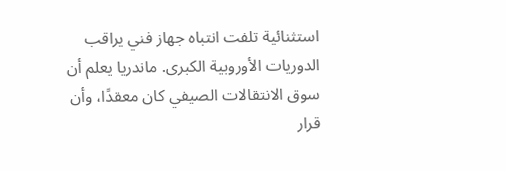استثنائية تلفت انتباه جهاز فني يراقب الدوريات الأوروبية الكبرى. ماندريا يعلم أن سوق الانتقالات الصيفي كان معقدًا، وأن قرار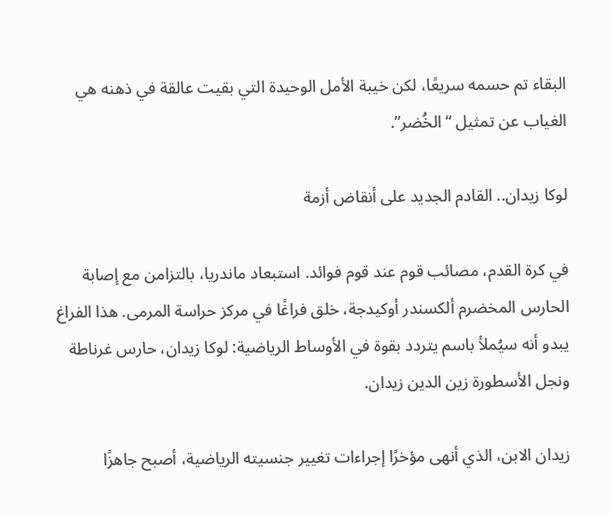البقاء تم حسمه سريعًا، لكن خيبة الأمل الوحيدة التي بقيت عالقة في ذهنه هي الغياب عن تمثيل “الخُضر”.

لوكا زيدان.. القادم الجديد على أنقاض أزمة

في كرة القدم، مصائب قوم عند قوم فوائد. استبعاد ماندريا، بالتزامن مع إصابة الحارس المخضرم ألكسندر أوكيدجة، خلق فراغًا في مركز حراسة المرمى. هذا الفراغ يبدو أنه سيُملأ باسم يتردد بقوة في الأوساط الرياضية: لوكا زيدان، حارس غرناطة ونجل الأسطورة زين الدين زيدان.

زيدان الابن، الذي أنهى مؤخرًا إجراءات تغيير جنسيته الرياضية، أصبح جاهزًا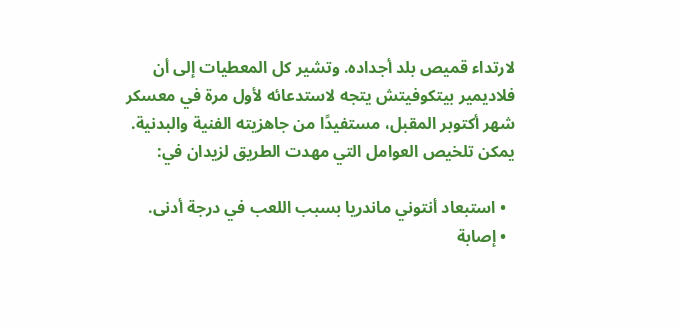لارتداء قميص بلد أجداده. وتشير كل المعطيات إلى أن فلاديمير بيتكوفيتش يتجه لاستدعائه لأول مرة في معسكر شهر أكتوبر المقبل، مستفيدًا من جاهزيته الفنية والبدنية. يمكن تلخيص العوامل التي مهدت الطريق لزيدان في:

  • استبعاد أنتوني ماندريا بسبب اللعب في درجة أدنى.
  • إصابة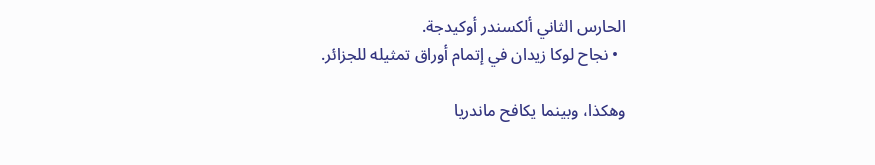الحارس الثاني ألكسندر أوكيدجة.
  • نجاح لوكا زيدان في إتمام أوراق تمثيله للجزائر.

وهكذا، وبينما يكافح ماندريا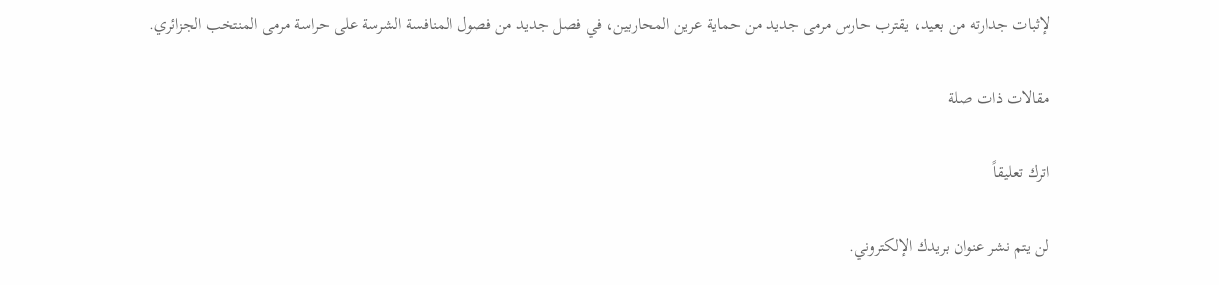لإثبات جدارته من بعيد، يقترب حارس مرمى جديد من حماية عرين المحاربين، في فصل جديد من فصول المنافسة الشرسة على حراسة مرمى المنتخب الجزائري.

مقالات ذات صلة

اترك تعليقاً

لن يتم نشر عنوان بريدك الإلكتروني.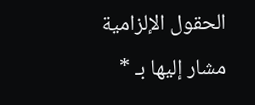الحقول الإلزامية مشار إليها بـ *